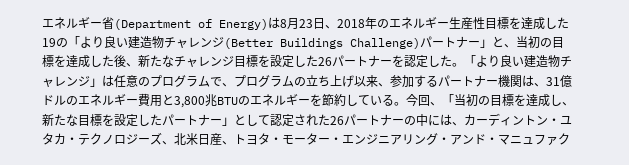エネルギー省(Department of Energy)は8月23日、2018年のエネルギー生産性目標を達成した19の「より良い建造物チャレンジ(Better Buildings Challenge)パートナー」と、当初の目標を達成した後、新たなチャレンジ目標を設定した26パートナーを認定した。「より良い建造物チャレンジ」は任意のプログラムで、プログラムの立ち上げ以来、参加するパートナー機関は、31億ドルのエネルギー費用と3,800兆BTUのエネルギーを節約している。今回、「当初の目標を達成し、新たな目標を設定したパートナー」として認定された26パートナーの中には、カーディントン・ユタカ・テクノロジーズ、北米日産、トヨタ・モーター・エンジニアリング・アンド・マニュファク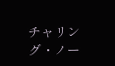チャリング・ノー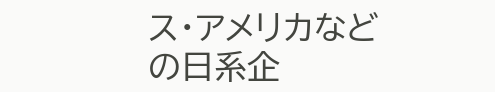ス・アメリカなどの日系企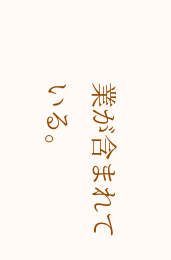業が含まれている。